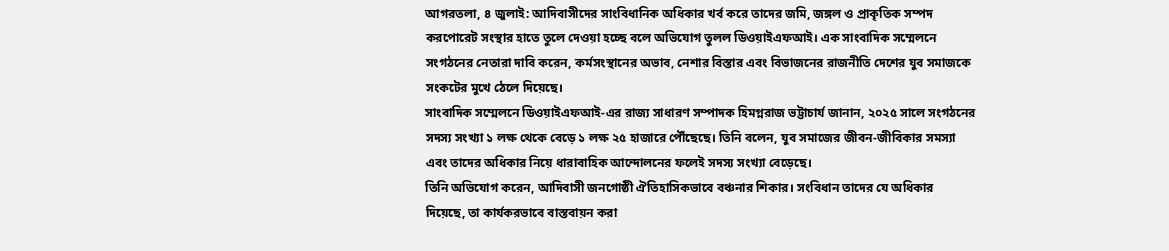আগরতলা, ৪ জুলাই: আদিবাসীদের সাংবিধানিক অধিকার খর্ব করে তাদের জমি, জঙ্গল ও প্রাকৃতিক সম্পদ করপোরেট সংস্থার হাতে তুলে দেওয়া হচ্ছে বলে অভিযোগ তুলল ডিওয়াইএফআই। এক সাংবাদিক সম্মেলনে সংগঠনের নেতারা দাবি করেন, কর্মসংস্থানের অভাব, নেশার বিস্তার এবং বিভাজনের রাজনীতি দেশের যুব সমাজকে সংকটের মুখে ঠেলে দিয়েছে।
সাংবাদিক সম্মেলনে ডিওয়াইএফআই-এর রাজ্য সাধারণ সম্পাদক হিমগ্নরাজ ভট্টাচার্য জানান, ২০২৫ সালে সংগঠনের সদস্য সংখ্যা ১ লক্ষ থেকে বেড়ে ১ লক্ষ ২৫ হাজারে পৌঁছেছে। তিনি বলেন, যুব সমাজের জীবন-জীবিকার সমস্যা এবং তাদের অধিকার নিয়ে ধারাবাহিক আন্দোলনের ফলেই সদস্য সংখ্যা বেড়েছে।
তিনি অভিযোগ করেন, আদিবাসী জনগোষ্ঠী ঐতিহাসিকভাবে বঞ্চনার শিকার। সংবিধান তাদের যে অধিকার দিয়েছে, তা কার্যকরভাবে বাস্তবায়ন করা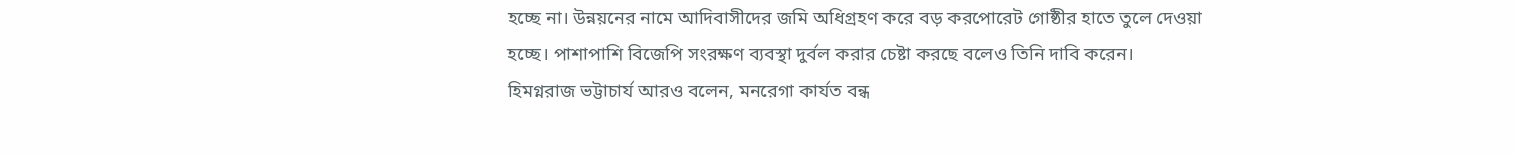হচ্ছে না। উন্নয়নের নামে আদিবাসীদের জমি অধিগ্রহণ করে বড় করপোরেট গোষ্ঠীর হাতে তুলে দেওয়া হচ্ছে। পাশাপাশি বিজেপি সংরক্ষণ ব্যবস্থা দুর্বল করার চেষ্টা করছে বলেও তিনি দাবি করেন।
হিমগ্নরাজ ভট্টাচার্য আরও বলেন, মনরেগা কার্যত বন্ধ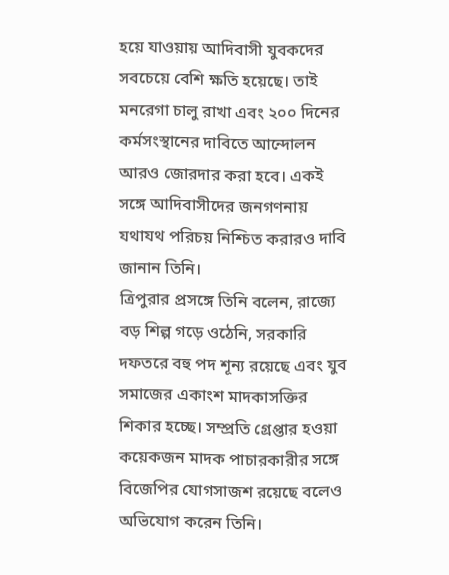হয়ে যাওয়ায় আদিবাসী যুবকদের সবচেয়ে বেশি ক্ষতি হয়েছে। তাই মনরেগা চালু রাখা এবং ২০০ দিনের কর্মসংস্থানের দাবিতে আন্দোলন আরও জোরদার করা হবে। একই সঙ্গে আদিবাসীদের জনগণনায় যথাযথ পরিচয় নিশ্চিত করারও দাবি জানান তিনি।
ত্রিপুরার প্রসঙ্গে তিনি বলেন, রাজ্যে বড় শিল্প গড়ে ওঠেনি, সরকারি দফতরে বহু পদ শূন্য রয়েছে এবং যুব সমাজের একাংশ মাদকাসক্তির শিকার হচ্ছে। সম্প্রতি গ্রেপ্তার হওয়া কয়েকজন মাদক পাচারকারীর সঙ্গে বিজেপির যোগসাজশ রয়েছে বলেও অভিযোগ করেন তিনি।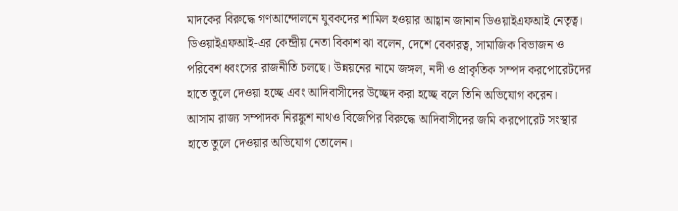মাদকের বিরুদ্ধে গণআন্দোলনে যুবকদের শামিল হওয়ার আহ্বান জানান ডিওয়াইএফআই নেতৃত্ব।
ডিওয়াইএফআই-এর কেন্দ্রীয় নেতা বিকাশ ঝা বলেন, দেশে বেকারত্ব, সামাজিক বিভাজন ও পরিবেশ ধ্বংসের রাজনীতি চলছে। উন্নয়নের নামে জঙ্গল, নদী ও প্রাকৃতিক সম্পদ করপোরেটদের হাতে তুলে দেওয়া হচ্ছে এবং আদিবাসীদের উচ্ছেদ করা হচ্ছে বলে তিনি অভিযোগ করেন।
আসাম রাজ্য সম্পাদক নিরঙ্কুশ নাথও বিজেপির বিরুদ্ধে আদিবাসীদের জমি করপোরেট সংস্থার হাতে তুলে দেওয়ার অভিযোগ তোলেন।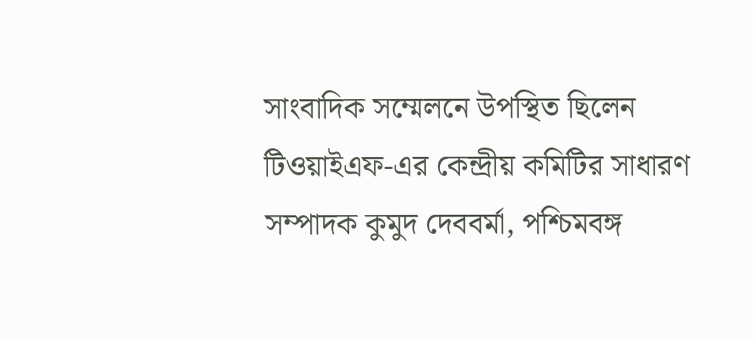সাংবাদিক সম্মেলনে উপস্থিত ছিলেন টিওয়াইএফ-এর কেন্দ্রীয় কমিটির সাধারণ সম্পাদক কুমুদ দেববর্মা, পশ্চিমবঙ্গ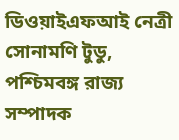ডিওয়াইএফআই নেত্রী সোনামণি টুডু, পশ্চিমবঙ্গ রাজ্য সম্পাদক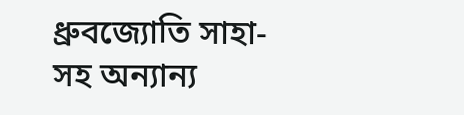ধ্রুবজ্যোতি সাহা-সহ অন্যান্য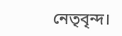নেতৃবৃন্দ।